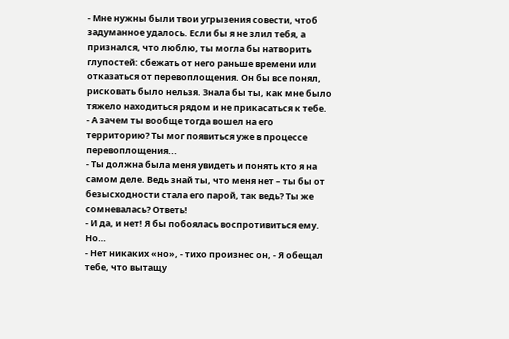- Мне нужны были твои угрызения совести, чтоб задуманное удалось. Если бы я не злил тебя, а признался, что люблю, ты могла бы натворить глупостей: сбежать от него раньше времени или отказаться от перевоплощения. Он бы все понял, рисковать было нельзя. Знала бы ты, как мне было тяжело находиться рядом и не прикасаться к тебе.
- А зачем ты вообще тогда вошел на его территорию? Ты мог появиться уже в процессе перевоплощения...
- Ты должна была меня увидеть и понять кто я на самом деле. Ведь знай ты, что меня нет – ты бы от безысходности стала его парой, так ведь? Ты же сомневалась? Ответь!
- И да, и нет! Я бы побоялась воспротивиться ему. Но…
- Нет никаких «но», - тихо произнес он, - Я обещал тебе, что вытащу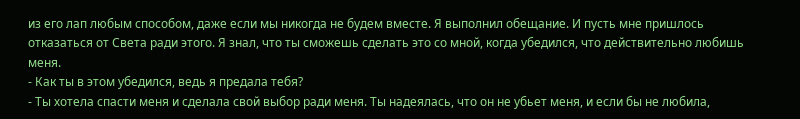из его лап любым способом, даже если мы никогда не будем вместе. Я выполнил обещание. И пусть мне пришлось отказаться от Света ради этого. Я знал, что ты сможешь сделать это со мной, когда убедился, что действительно любишь меня.
- Как ты в этом убедился, ведь я предала тебя?
- Ты хотела спасти меня и сделала свой выбор ради меня. Ты надеялась, что он не убьет меня, и если бы не любила,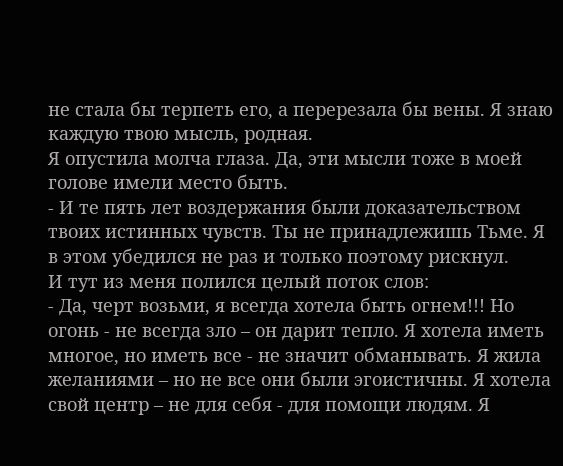не стала бы терпеть его, а перерезала бы вены. Я знаю каждую твою мысль, родная.
Я опустила молча глаза. Да, эти мысли тоже в моей голове имели место быть.
- И те пять лет воздержания были доказательством твоих истинных чувств. Ты не принадлежишь Тьме. Я в этом убедился не раз и только поэтому рискнул.
И тут из меня полился целый поток слов:
- Да, черт возьми, я всегда хотела быть огнем!!! Но огонь - не всегда зло – он дарит тепло. Я хотела иметь многое, но иметь все - не значит обманывать. Я жила желаниями – но не все они были эгоистичны. Я хотела свой центр – не для себя - для помощи людям. Я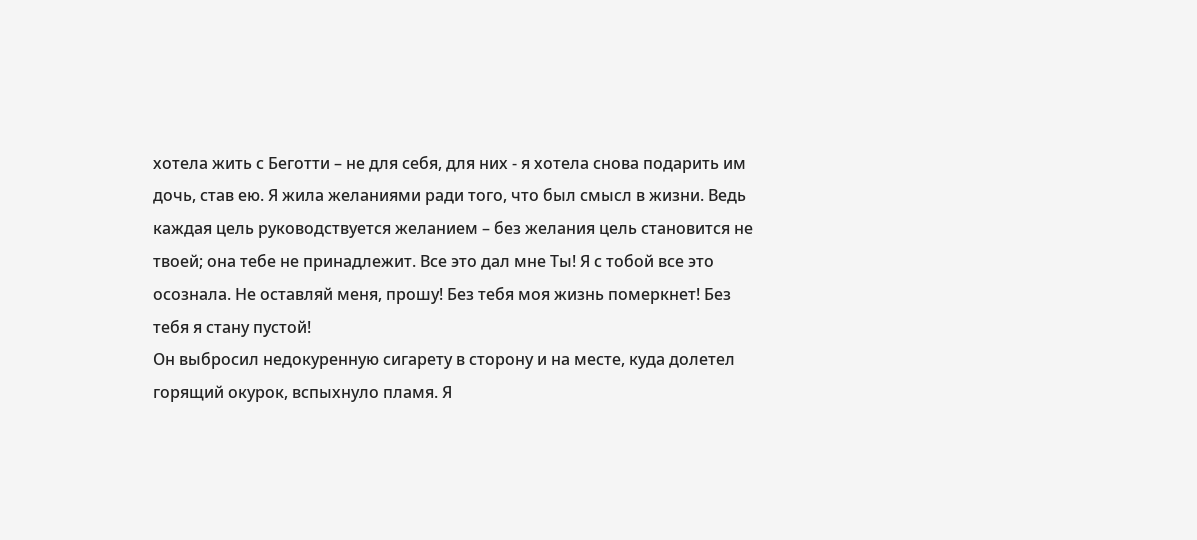хотела жить с Беготти – не для себя, для них - я хотела снова подарить им дочь, став ею. Я жила желаниями ради того, что был смысл в жизни. Ведь каждая цель руководствуется желанием – без желания цель становится не твоей; она тебе не принадлежит. Все это дал мне Ты! Я с тобой все это осознала. Не оставляй меня, прошу! Без тебя моя жизнь померкнет! Без тебя я стану пустой!
Он выбросил недокуренную сигарету в сторону и на месте, куда долетел горящий окурок, вспыхнуло пламя. Я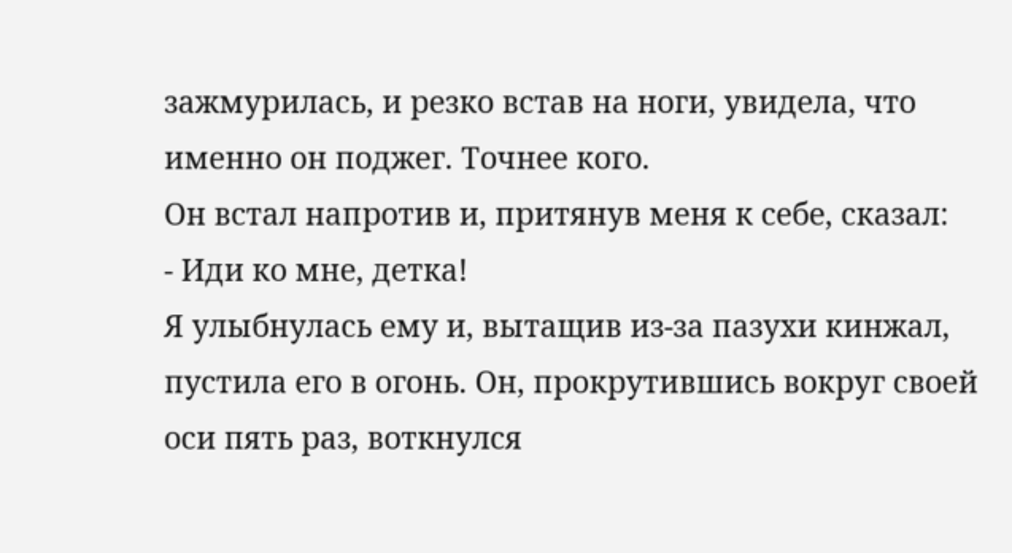зажмурилась, и резко встав на ноги, увидела, что именно он поджег. Точнее кого.
Он встал напротив и, притянув меня к себе, сказал:
- Иди ко мне, детка!
Я улыбнулась ему и, вытащив из-за пазухи кинжал, пустила его в огонь. Он, прокрутившись вокруг своей оси пять раз, воткнулся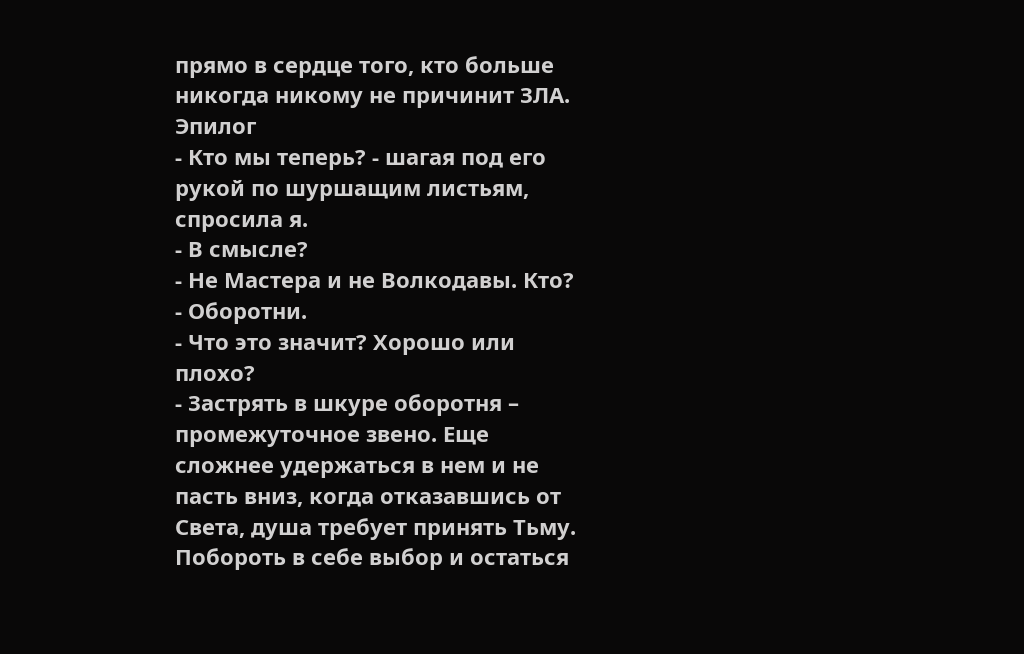прямо в сердце того, кто больше никогда никому не причинит ЗЛА.
Эпилог
- Кто мы теперь? - шагая под его рукой по шуршащим листьям, спросила я.
- В смысле?
- Не Мастера и не Волкодавы. Кто?
- Оборотни.
- Что это значит? Хорошо или плохо?
- Застрять в шкуре оборотня – промежуточное звено. Еще сложнее удержаться в нем и не пасть вниз, когда отказавшись от Света, душа требует принять Тьму. Побороть в себе выбор и остаться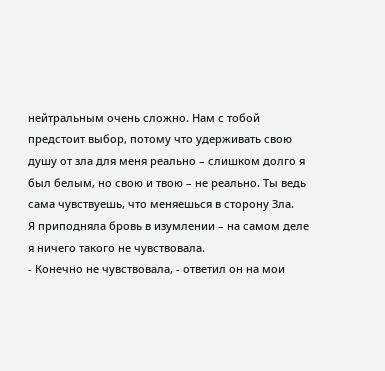нейтральным очень сложно. Нам с тобой предстоит выбор, потому что удерживать свою душу от зла для меня реально – слишком долго я был белым, но свою и твою – не реально. Ты ведь сама чувствуешь, что меняешься в сторону Зла.
Я приподняла бровь в изумлении – на самом деле я ничего такого не чувствовала.
- Конечно не чувствовала, - ответил он на мои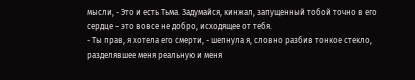мысли, - Это и есть Тьма. Задумайся, кинжал, запущенный тобой точно в его сердце – это вовсе не добро, исходящее от тебя.
- Ты прав, я хотела его смерти, - шепнула я, словно разбив тонкое стекло, разделявшее меня реальную и меня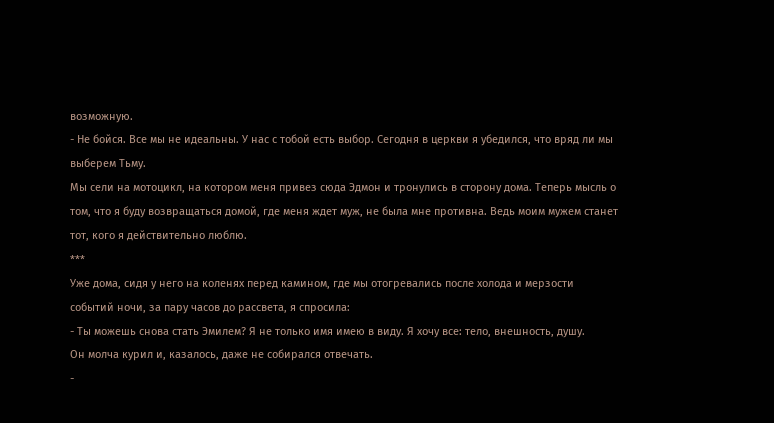возможную.
- Не бойся. Все мы не идеальны. У нас с тобой есть выбор. Сегодня в церкви я убедился, что вряд ли мы выберем Тьму.
Мы сели на мотоцикл, на котором меня привез сюда Эдмон и тронулись в сторону дома. Теперь мысль о том, что я буду возвращаться домой, где меня ждет муж, не была мне противна. Ведь моим мужем станет тот, кого я действительно люблю.
***
Уже дома, сидя у него на коленях перед камином, где мы отогревались после холода и мерзости событий ночи, за пару часов до рассвета, я спросила:
- Ты можешь снова стать Эмилем? Я не только имя имею в виду. Я хочу все: тело, внешность, душу.
Он молча курил и, казалось, даже не собирался отвечать.
-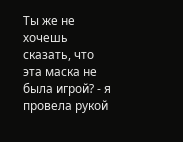Ты же не хочешь сказать, что эта маска не была игрой? - я провела рукой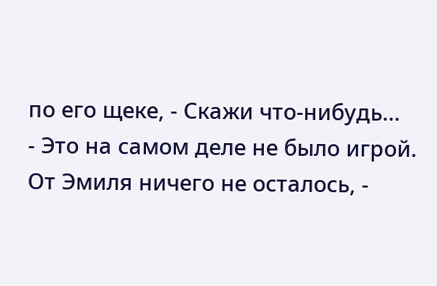по его щеке, - Скажи что-нибудь…
- Это на самом деле не было игрой. От Эмиля ничего не осталось, -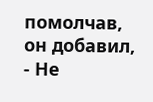помолчав, он добавил, - Не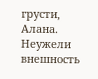грусти, Алана. Неужели внешность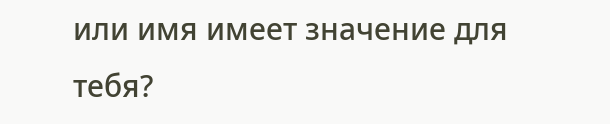или имя имеет значение для тебя?